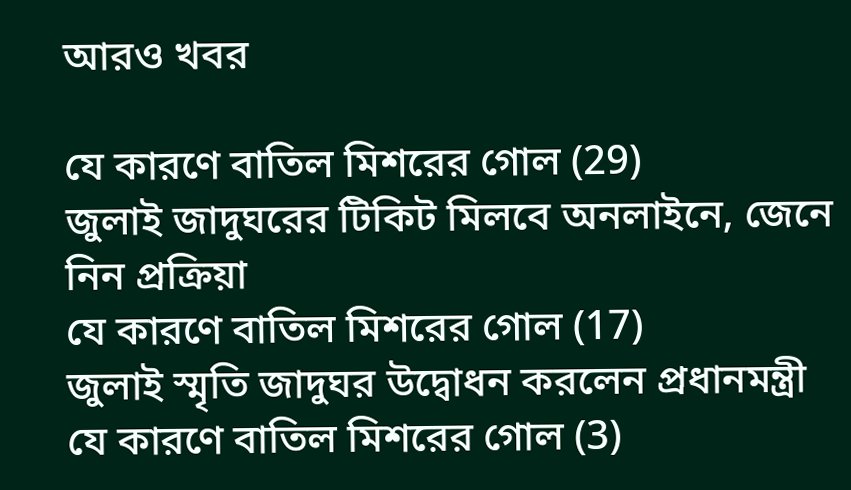আরও খবর

যে কারণে বাতিল মিশরের গোল (29)
জুলাই জাদুঘরের টিকিট মিলবে অনলাইনে, জেনে নিন প্রক্রিয়া
যে কারণে বাতিল মিশরের গোল (17)
জুলাই স্মৃতি জাদুঘর উদ্বোধন করলেন প্রধানমন্ত্রী
যে কারণে বাতিল মিশরের গোল (3)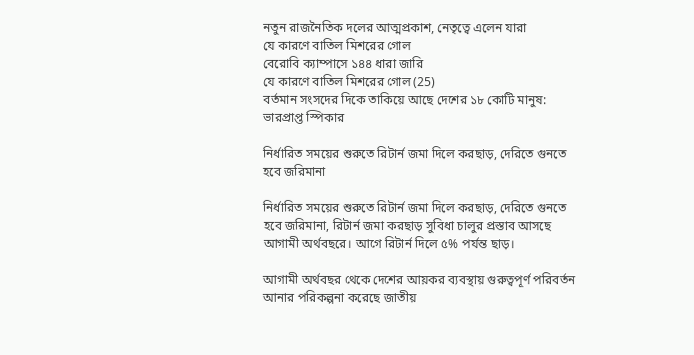নতুন রাজনৈতিক দলের আত্মপ্রকাশ, নেতৃত্বে এলেন যারা
যে কারণে বাতিল মিশরের গোল
বেরোবি ক্যাম্পাসে ১৪৪ ধারা জারি
যে কারণে বাতিল মিশরের গোল (25)
বর্তমান সংসদের দিকে তাকিয়ে আছে দেশের ১৮ কোটি মানুষ: ভারপ্রাপ্ত স্পিকার

নির্ধারিত সময়ের শুরুতে রিটার্ন জমা দিলে করছাড়, দেরিতে গুনতে হবে জরিমানা

নির্ধারিত সময়ের শুরুতে রিটার্ন জমা দিলে করছাড়, দেরিতে গুনতে হবে জরিমানা, রিটার্ন জমা করছাড় সুবিধা চালুর প্রস্তাব আসছে আগামী অর্থবছরে। আগে রিটার্ন দিলে ৫% পর্যন্ত ছাড়।

আগামী অর্থবছর থেকে দেশের আয়কর ব্যবস্থায় গুরুত্বপূর্ণ পরিবর্তন আনার পরিকল্পনা করেছে জাতীয়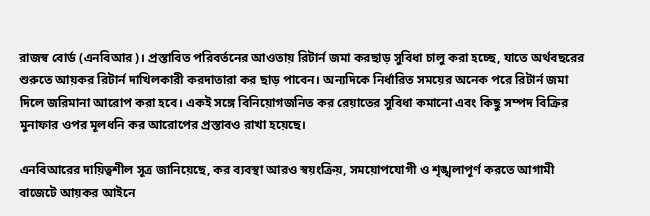রাজস্ব বোর্ড (এনবিআর)। প্রস্তাবিত পরিবর্তনের আওতায় রিটার্ন জমা করছাড় সুবিধা চালু করা হচ্ছে, যাতে অর্থবছরের শুরুতে আয়কর রিটার্ন দাখিলকারী করদাতারা কর ছাড় পাবেন। অন্যদিকে নির্ধারিত সময়ের অনেক পরে রিটার্ন জমা দিলে জরিমানা আরোপ করা হবে। একই সঙ্গে বিনিয়োগজনিত কর রেয়াতের সুবিধা কমানো এবং কিছু সম্পদ বিক্রির মুনাফার ওপর মূলধনি কর আরোপের প্রস্তাবও রাখা হয়েছে।

এনবিআরের দায়িত্বশীল সূত্র জানিয়েছে, কর ব্যবস্থা আরও স্বয়ংক্রিয়, সময়োপযোগী ও শৃঙ্খলাপূর্ণ করতে আগামী বাজেটে আয়কর আইনে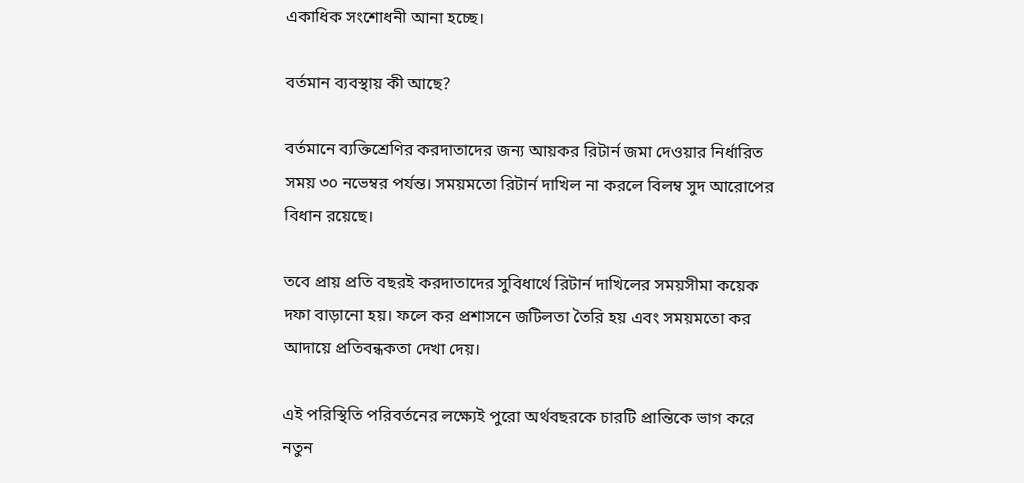একাধিক সংশোধনী আনা হচ্ছে।

বর্তমান ব্যবস্থায় কী আছে?

বর্তমানে ব্যক্তিশ্রেণির করদাতাদের জন্য আয়কর রিটার্ন জমা দেওয়ার নির্ধারিত সময় ৩০ নভেম্বর পর্যন্ত। সময়মতো রিটার্ন দাখিল না করলে বিলম্ব সুদ আরোপের বিধান রয়েছে।

তবে প্রায় প্রতি বছরই করদাতাদের সুবিধার্থে রিটার্ন দাখিলের সময়সীমা কয়েক দফা বাড়ানো হয়। ফলে কর প্রশাসনে জটিলতা তৈরি হয় এবং সময়মতো কর আদায়ে প্রতিবন্ধকতা দেখা দেয়।

এই পরিস্থিতি পরিবর্তনের লক্ষ্যেই পুরো অর্থবছরকে চারটি প্রান্তিকে ভাগ করে নতুন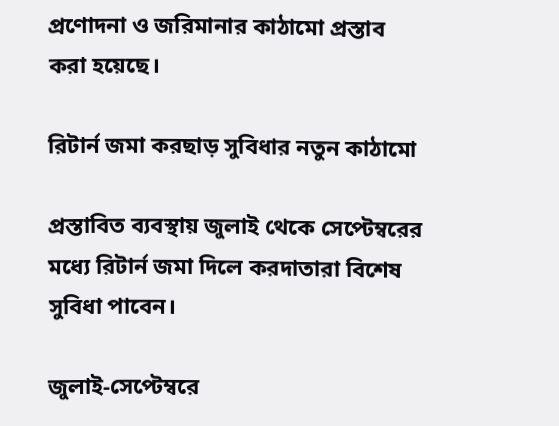প্রণোদনা ও জরিমানার কাঠামো প্রস্তাব করা হয়েছে।

রিটার্ন জমা করছাড় সুবিধার নতুন কাঠামো

প্রস্তাবিত ব্যবস্থায় জুলাই থেকে সেপ্টেম্বরের মধ্যে রিটার্ন জমা দিলে করদাতারা বিশেষ সুবিধা পাবেন।

জুলাই-সেপ্টেম্বরে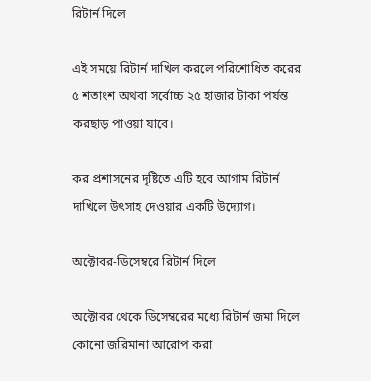রিটার্ন দিলে

এই সময়ে রিটার্ন দাখিল করলে পরিশোধিত করের ৫ শতাংশ অথবা সর্বোচ্চ ২৫ হাজার টাকা পর্যন্ত করছাড় পাওয়া যাবে।

কর প্রশাসনের দৃষ্টিতে এটি হবে আগাম রিটার্ন দাখিলে উৎসাহ দেওয়ার একটি উদ্যোগ।

অক্টোবর-ডিসেম্বরে রিটার্ন দিলে

অক্টোবর থেকে ডিসেম্বরের মধ্যে রিটার্ন জমা দিলে কোনো জরিমানা আরোপ করা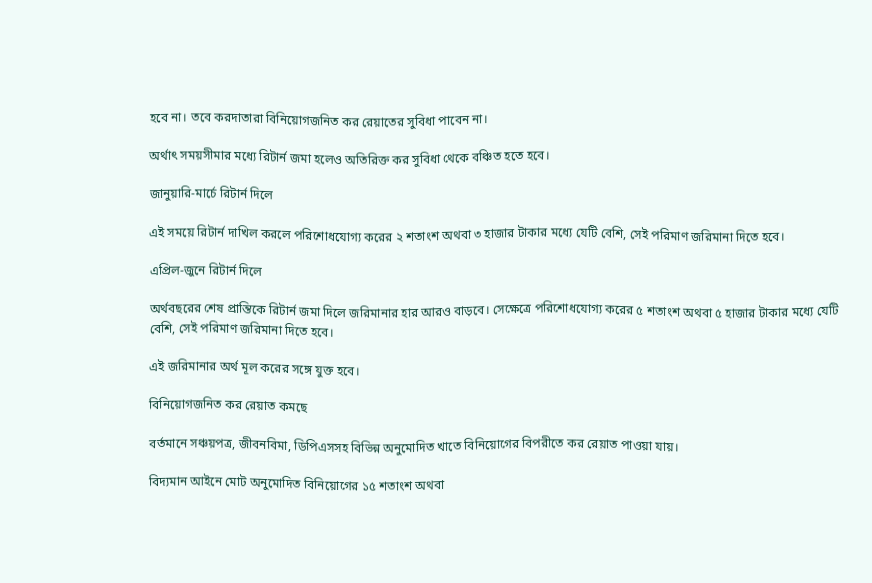হবে না। তবে করদাতারা বিনিয়োগজনিত কর রেয়াতের সুবিধা পাবেন না।

অর্থাৎ সময়সীমার মধ্যে রিটার্ন জমা হলেও অতিরিক্ত কর সুবিধা থেকে বঞ্চিত হতে হবে।

জানুয়ারি-মার্চে রিটার্ন দিলে

এই সময়ে রিটার্ন দাখিল করলে পরিশোধযোগ্য করের ২ শতাংশ অথবা ৩ হাজার টাকার মধ্যে যেটি বেশি, সেই পরিমাণ জরিমানা দিতে হবে।

এপ্রিল-জুনে রিটার্ন দিলে

অর্থবছরের শেষ প্রান্তিকে রিটার্ন জমা দিলে জরিমানার হার আরও বাড়বে। সেক্ষেত্রে পরিশোধযোগ্য করের ৫ শতাংশ অথবা ৫ হাজার টাকার মধ্যে যেটি বেশি, সেই পরিমাণ জরিমানা দিতে হবে।

এই জরিমানার অর্থ মূল করের সঙ্গে যুক্ত হবে।

বিনিয়োগজনিত কর রেয়াত কমছে

বর্তমানে সঞ্চয়পত্র, জীবনবিমা, ডিপিএসসহ বিভিন্ন অনুমোদিত খাতে বিনিয়োগের বিপরীতে কর রেয়াত পাওয়া যায়।

বিদ্যমান আইনে মোট অনুমোদিত বিনিয়োগের ১৫ শতাংশ অথবা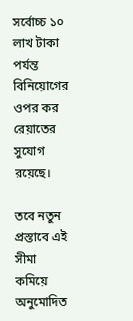সর্বোচ্চ ১০ লাখ টাকা পর্যন্ত বিনিয়োগের ওপর কর রেয়াতের সুযোগ রয়েছে।

তবে নতুন প্রস্তাবে এই সীমা কমিয়ে অনুমোদিত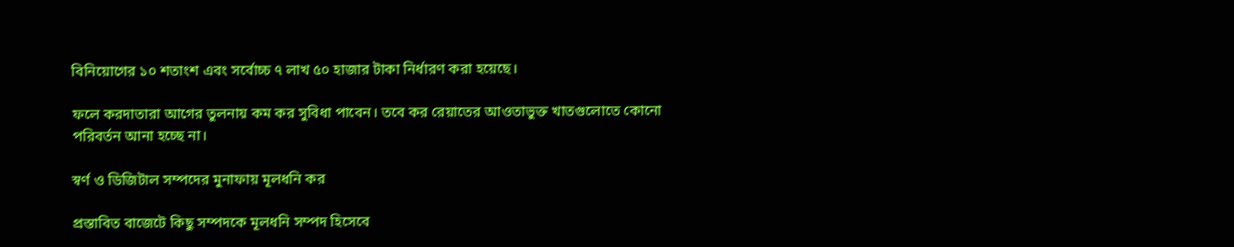বিনিয়োগের ১০ শতাংশ এবং সর্বোচ্চ ৭ লাখ ৫০ হাজার টাকা নির্ধারণ করা হয়েছে।

ফলে করদাতারা আগের তুলনায় কম কর সুবিধা পাবেন। তবে কর রেয়াতের আওতাভুক্ত খাতগুলোতে কোনো পরিবর্তন আনা হচ্ছে না।

স্বর্ণ ও ডিজিটাল সম্পদের মুনাফায় মূলধনি কর

প্রস্তাবিত বাজেটে কিছু সম্পদকে মূলধনি সম্পদ হিসেবে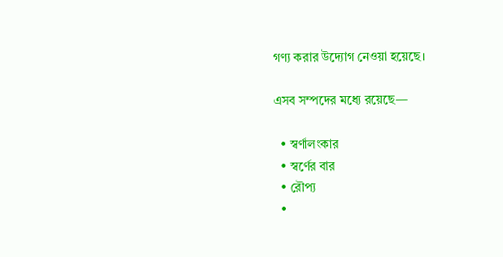গণ্য করার উদ্যোগ নেওয়া হয়েছে।

এসব সম্পদের মধ্যে রয়েছে—

  • স্বর্ণালংকার
  • স্বর্ণের বার
  • রৌপ্য
  •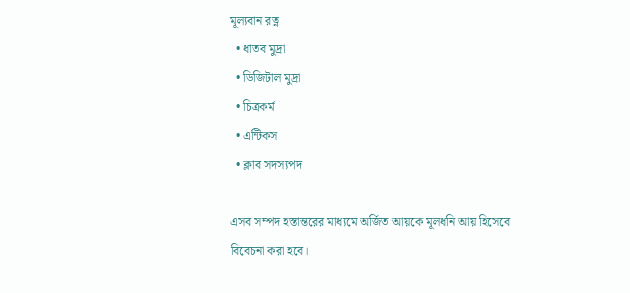মূল্যবান রত্ন
  • ধাতব মুদ্রা
  • ডিজিটাল মুদ্রা
  • চিত্রকর্ম
  • এন্টিকস
  • ক্লাব সদস্যপদ

এসব সম্পদ হস্তান্তরের মাধ্যমে অর্জিত আয়কে মূলধনি আয় হিসেবে বিবেচনা করা হবে।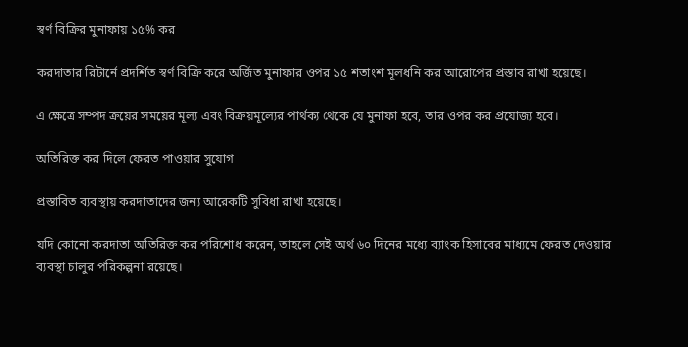স্বর্ণ বিক্রির মুনাফায় ১৫% কর

করদাতার রিটার্নে প্রদর্শিত স্বর্ণ বিক্রি করে অর্জিত মুনাফার ওপর ১৫ শতাংশ মূলধনি কর আরোপের প্রস্তাব রাখা হয়েছে।

এ ক্ষেত্রে সম্পদ ক্রয়ের সময়ের মূল্য এবং বিক্রয়মূল্যের পার্থক্য থেকে যে মুনাফা হবে, তার ওপর কর প্রযোজ্য হবে।

অতিরিক্ত কর দিলে ফেরত পাওয়ার সুযোগ

প্রস্তাবিত ব্যবস্থায় করদাতাদের জন্য আরেকটি সুবিধা রাখা হয়েছে।

যদি কোনো করদাতা অতিরিক্ত কর পরিশোধ করেন, তাহলে সেই অর্থ ৬০ দিনের মধ্যে ব্যাংক হিসাবের মাধ্যমে ফেরত দেওয়ার ব্যবস্থা চালুর পরিকল্পনা রয়েছে।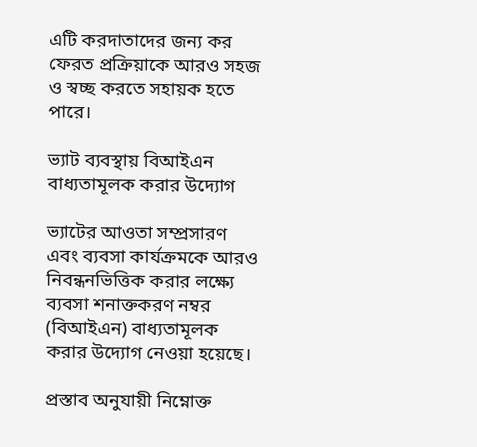এটি করদাতাদের জন্য কর ফেরত প্রক্রিয়াকে আরও সহজ ও স্বচ্ছ করতে সহায়ক হতে পারে।

ভ্যাট ব্যবস্থায় বিআইএন বাধ্যতামূলক করার উদ্যোগ

ভ্যাটের আওতা সম্প্রসারণ এবং ব্যবসা কার্যক্রমকে আরও নিবন্ধনভিত্তিক করার লক্ষ্যে ব্যবসা শনাক্তকরণ নম্বর (বিআইএন) বাধ্যতামূলক করার উদ্যোগ নেওয়া হয়েছে।

প্রস্তাব অনুযায়ী নিম্নোক্ত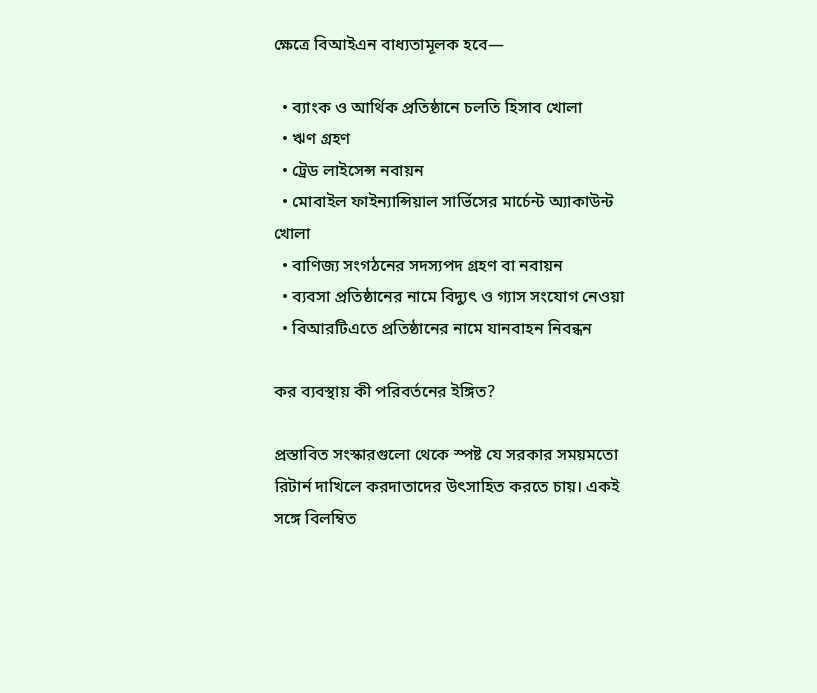ক্ষেত্রে বিআইএন বাধ্যতামূলক হবে—

  • ব্যাংক ও আর্থিক প্রতিষ্ঠানে চলতি হিসাব খোলা
  • ঋণ গ্রহণ
  • ট্রেড লাইসেন্স নবায়ন
  • মোবাইল ফাইন্যান্সিয়াল সার্ভিসের মার্চেন্ট অ্যাকাউন্ট খোলা
  • বাণিজ্য সংগঠনের সদস্যপদ গ্রহণ বা নবায়ন
  • ব্যবসা প্রতিষ্ঠানের নামে বিদ্যুৎ ও গ্যাস সংযোগ নেওয়া
  • বিআরটিএতে প্রতিষ্ঠানের নামে যানবাহন নিবন্ধন

কর ব্যবস্থায় কী পরিবর্তনের ইঙ্গিত?

প্রস্তাবিত সংস্কারগুলো থেকে স্পষ্ট যে সরকার সময়মতো রিটার্ন দাখিলে করদাতাদের উৎসাহিত করতে চায়। একই সঙ্গে বিলম্বিত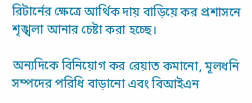রিটার্নের ক্ষেত্রে আর্থিক দায় বাড়িয়ে কর প্রশাসনে শৃঙ্খলা আনার চেষ্টা করা হচ্ছে।

অন্যদিকে বিনিয়োগ কর রেয়াত কমানো, মূলধনি সম্পদের পরিধি বাড়ানো এবং বিআইএন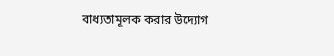বাধ্যতামূলক করার উদ্যোগ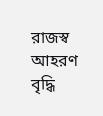রাজস্ব আহরণ বৃদ্ধি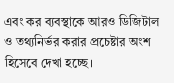এবং কর ব্যবস্থাকে আরও ডিজিটাল ও তথ্যনির্ভর করার প্রচেষ্টার অংশ হিসেবে দেখা হচ্ছে।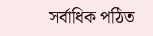সর্বাধিক পঠিত